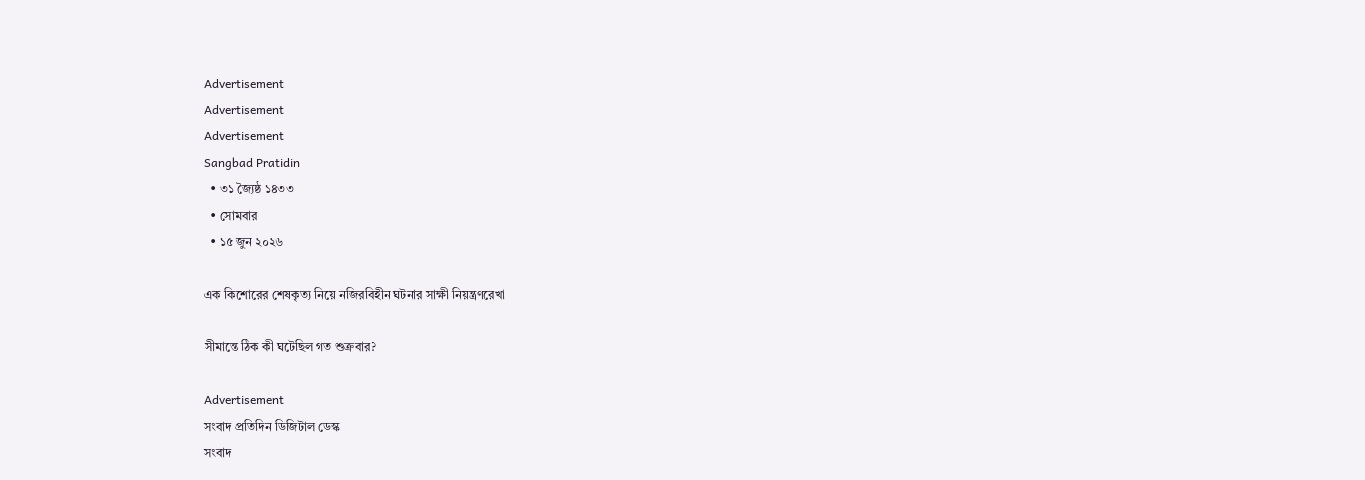Advertisement
Advertisement
Advertisement
Sangbad Pratidin
  • ৩১ জ্যৈষ্ঠ ১৪৩৩
  • সোমবার
  • ১৫ জুন ২০২৬

এক কিশোরের শেষকৃত্য নিয়ে নজিরবিহীন ঘটনার সাক্ষী নিয়ন্ত্রণরেখা

সীমান্তে ঠিক কী ঘটেছিল গত শুক্রবার?

Advertisement
সংবাদ প্রতিদিন ডিজিটাল ডেস্ক
সংবাদ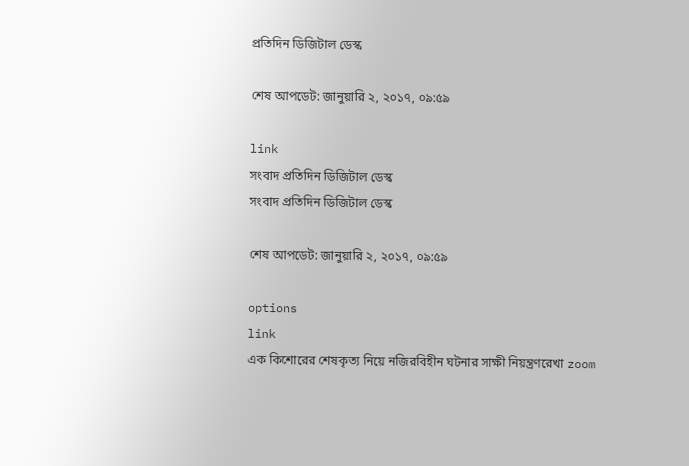প্রতিদিন ডিজিটাল ডেস্ক

শেষ আপডেট: জানুয়ারি ২, ২০১৭, ০৯:৫৯

link
সংবাদ প্রতিদিন ডিজিটাল ডেস্ক
সংবাদ প্রতিদিন ডিজিটাল ডেস্ক

শেষ আপডেট: জানুয়ারি ২, ২০১৭, ০৯:৫৯

options
link
এক কিশোরের শেষকৃত্য নিয়ে নজিরবিহীন ঘটনার সাক্ষী নিয়ন্ত্রণরেখা zoom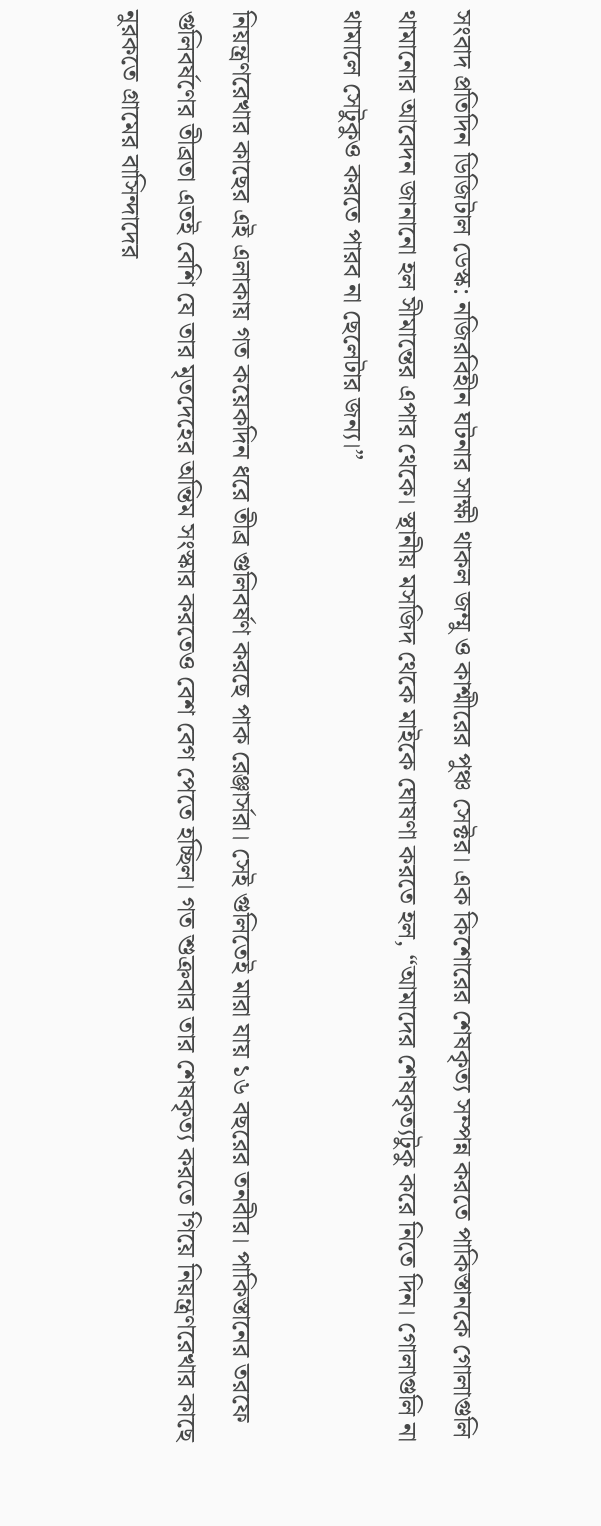সংবাদ প্রতিদিন ডিজিটাল ডেস্ক: নজিরবিহীন ঘটনার সাক্ষী থাকল জম্মু ও কাশ্মীরের পুঞ্চ সেক্টর। এক কিশোরের শেষকৃত্য সম্পন্ন করতে পাকিস্তানকে গোলাগুলি থামানোর আবেদন জানানো হল সীমান্তের এপার থেকে। স্থানীয় মসজিদ থেকে মাইকে ঘোষণা করতে হল, “আমাদের শেষকৃত্যটুকু করে নিতে দিন। গোলাগুলি না থামালে সেটুকুও করতে পারব না ছেলেটার জন্য।”

নিয়ন্ত্রণরেখার কাছের এই এলাকায় গত কয়েকদিন ধরে তীব্র গুলিবর্ষণ করছে পাক রেঞ্জার্সরা। সেই গুলিতেই মারা যায় ১৬ বছরের তনবীর। পাকিস্তানের তরফে গুলিবর্ষণের তীব্রতা এতই বেশি যে তার মৃতদেহের অন্তিম সংস্কার করতেও বেশ বেগ পেতে হচ্ছিল। গত শুক্রবার তার শেষকৃত্য করতে গিয়ে নিয়ন্ত্রণরেখার কাছে নুরকতে গ্রামের বাসিন্দাদের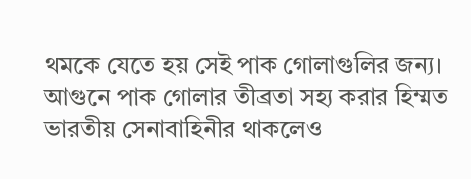থমকে যেতে হয় সেই পাক গোলাগুলির জন্য। আগুনে পাক গোলার তীব্রতা সহ্য করার হিম্মত ভারতীয় সেনাবাহিনীর থাকলেও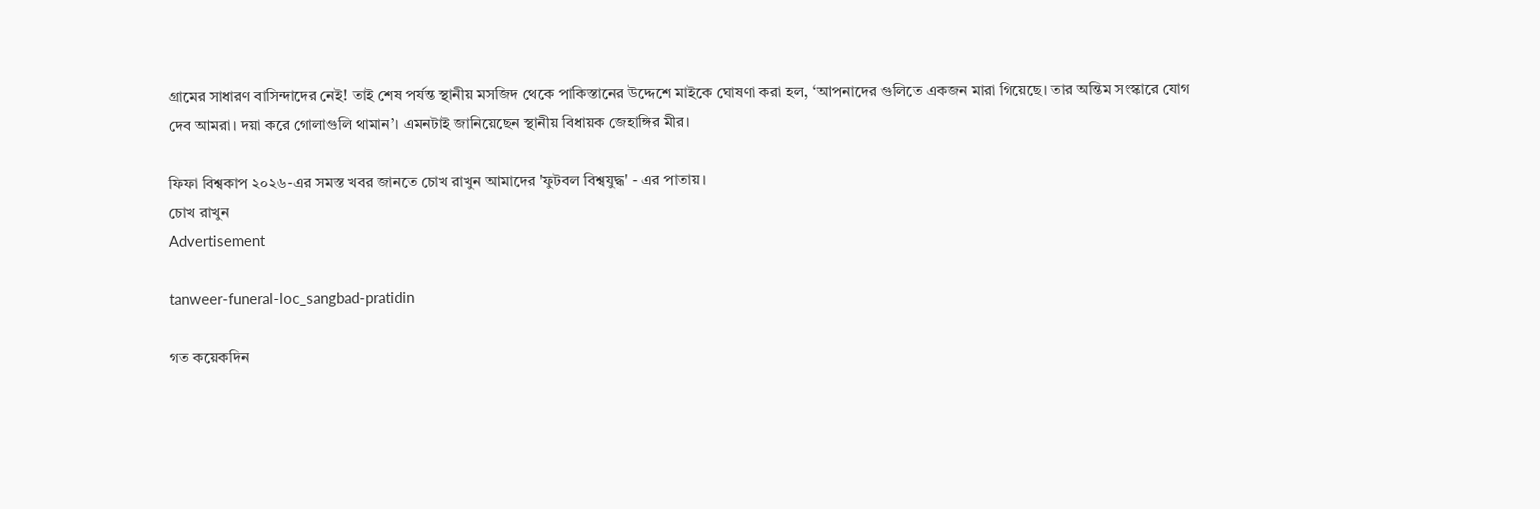গ্রামের সাধারণ বাসিন্দাদের নেই! তাই শেষ পর্যন্ত স্থানীয় মসজিদ থেকে পাকিস্তানের উদ্দেশে মাইকে ঘোষণা করা হল, ‘আপনাদের গুলিতে একজন মারা গিয়েছে। তার অন্তিম সংস্কারে যোগ দেব আমরা। দয়া করে গোলাগুলি থামান’। এমনটাই জানিয়েছেন স্থানীয় বিধায়ক জেহাঙ্গির মীর।

ফিফা বিশ্বকাপ ২০২৬-এর সমস্ত খবর জানতে চোখ রাখুন আমাদের 'ফুটবল বিশ্বযুদ্ধ' - এর পাতায়।
চোখ রাখুন
Advertisement

tanweer-funeral-loc_sangbad-pratidin

গত কয়েকদিন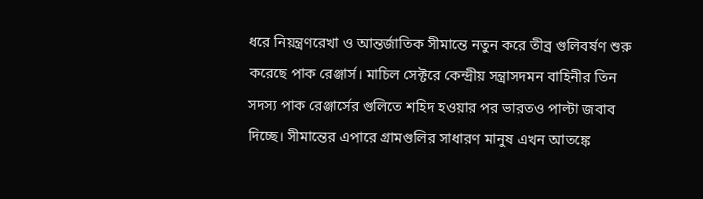ধরে নিয়ন্ত্রণরেখা ও আন্তর্জাতিক সীমান্তে নতুন করে তীব্র গুলিবর্ষণ শুরু করেছে পাক রেঞ্জার্স। মাচিল সেক্টরে কেন্দ্রীয় সন্ত্রাসদমন বাহিনীর তিন সদস্য পাক রেঞ্জার্সের গুলিতে শহিদ হওয়ার পর ভারতও পাল্টা জবাব দিচ্ছে। সীমান্তের এপারে গ্রামগুলির সাধারণ মানুষ এখন আতঙ্কে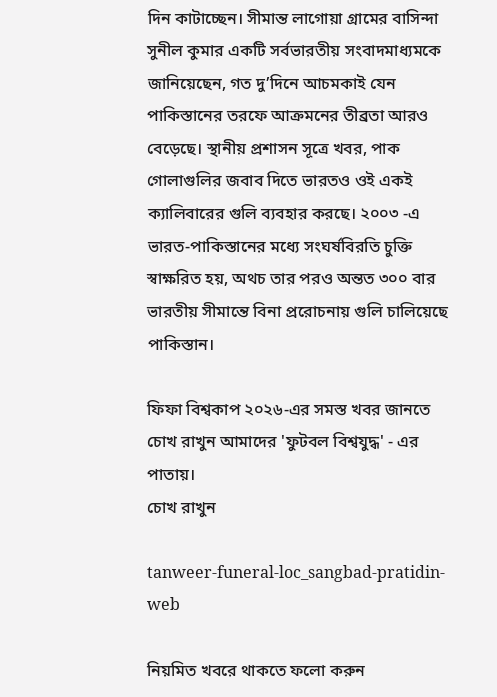দিন কাটাচ্ছেন। সীমান্ত লাগোয়া গ্রামের বাসিন্দা সুনীল কুমার একটি সর্বভারতীয় সংবাদমাধ্যমকে জানিয়েছেন, গত দু’দিনে আচমকাই যেন পাকিস্তানের তরফে আক্রমনের তীব্রতা আরও বেড়েছে। স্থানীয় প্রশাসন সূত্রে খবর, পাক গোলাগুলির জবাব দিতে ভারতও ওই একই ক্যালিবারের গুলি ব্যবহার করছে। ২০০৩ -এ ভারত-পাকিস্তানের মধ্যে সংঘর্ষবিরতি চুক্তি স্বাক্ষরিত হয়, অথচ তার পরও অন্তত ৩০০ বার ভারতীয় সীমান্তে বিনা প্ররোচনায় গুলি চালিয়েছে পাকিস্তান।

ফিফা বিশ্বকাপ ২০২৬-এর সমস্ত খবর জানতে চোখ রাখুন আমাদের 'ফুটবল বিশ্বযুদ্ধ' - এর পাতায়।
চোখ রাখুন

tanweer-funeral-loc_sangbad-pratidin-web

নিয়মিত খবরে থাকতে ফলো করুন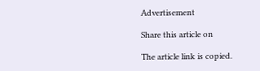Advertisement

Share this article on

The article link is copied.